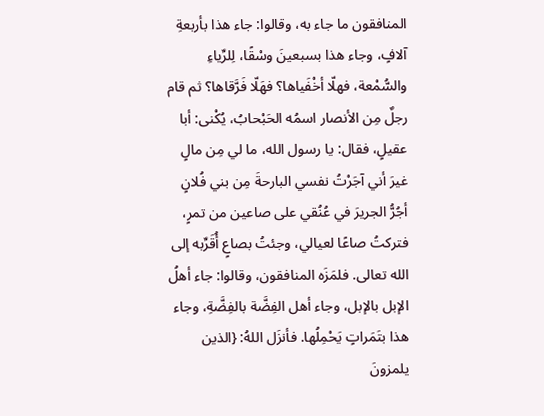المنافقون ما جاء به، وقالوا: جاء هذا بأربعةِ آلافٍ، وجاء هذا بسبعينَ وسْقًا، لِلرِّياءِ والسُّمْعة، فهلّا أخْفَياها؟ فهَلّا فَرَّقاها؟ ثم قام رجلٌ مِن الأنصار اسمُه الحَبْحابُ، يُكْنى: أبا عقيلٍ، فقال: يا رسول الله، ما لي مِن مالٍ غيرَ أني آجَرْتُ نفسي البارحةَ مِن بني فُلانٍ أجُرُّ الجريرَ في عُنُقي على صاعين من تمرٍ، فتركتُ صاعًا لعيالي، وجئتُ بصاعٍ أُقَرِّبه إلى الله تعالى. فلمَزَه المنافقون، وقالوا: جاء أهلُ الإبل بالإبل، وجاء أهل الفِضَّة بالفِضَّةِ، وجاء هذا بتَمَراتٍ يَحْمِلُها. فأنزَل اللهُ: {الذين يلمزونَ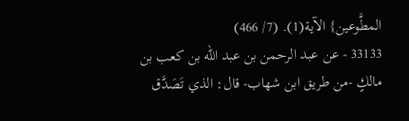المطَّوعين} الآية(1). (7/ 466)
33133 - عن عبد الرحمن بن عبد الله بن كعب بن مالكٍ -من طريق ابن شهاب- قال: الذي تَصَدَّق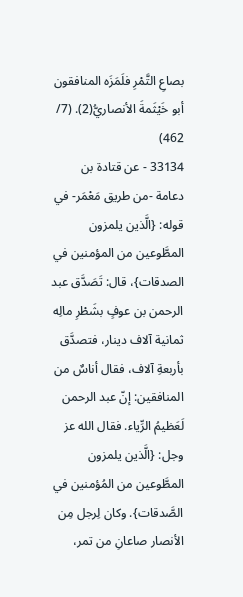بصاعِ التَّمْرِ فلَمَزَه المنافقون أبو خَيْثَمةَ الأنصاريُّ(2). (7/ 462)
33134 - عن قتادة بن دعامة -من طريق مَعْمَر- في قوله: {الَّذين يلمزون المطَّوعين من المؤمنين في الصدقات}، قال: تَصَدَّق عبد الرحمن بن عوفٍ بشَطْرِ مالِه ثمانية آلاف دينار، فتصدَّق بأربعةِ آلاف، فقال أناسٌ من المنافقين: إنّ عبد الرحمن لَعَظيمُ الرِّياء. فقال الله عز وجل: {الَّذين يلمزون المطَّوعين من المُؤمنين في الصَّدقات}. وكان لِرجل مِن الأنصار صاعانِ من تمر،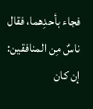فجاء بأحدِهما، فقال ناسٌ مِن المنافقين: إن كان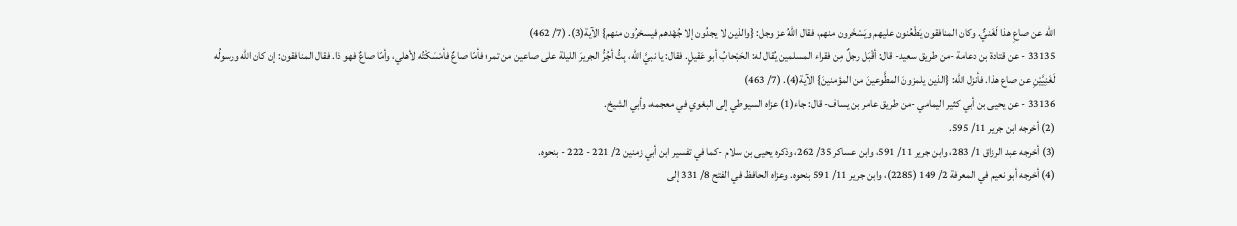الله عن صاعِ هذا لَغَنيٌّ. وكان المنافقون يَطْعُنون عليهم ويَسْخَرون منهم، فقال اللهُ عز وجل: {والذين لا يجدُون إلا جُهْدهم فيسخرُون منهم} الآية(3). (7/ 462)
33135 - عن قتادة بن دعامة -من طريق سعيد- قال: أقْبَل رجلٌ مِن فقراء المسلمين يُقال له: الحَبْحابُ أبو عَقيلٍ. فقال: يا نبيَّ الله، بِتُّ أجُرُّ الجريرَ الليلة على صاعين من تمر؛ فأمّا صاعٌ فأمْسَكْتُه لأهلي، وأمّا صاعٌ فهو ذا. فقال المنافقون: إن كان الله ورسولُه لَغَنِيَّيْنِ عن صاع هذا. فأنزل الله: {الذين يلمزونَ المطَّوعينَ من المؤمنينَ} الآية(4). (7/ 463)
33136 - عن يحيى بن أبي كثير اليمامي -من طريق عامر بن يساف- قال: جاء(1) عزاه السيوطي إلى البغوي في معجمه، وأبي الشيخ.
(2) أخرجه ابن جرير 11/ 595.
(3) أخرجه عبد الرزاق 1/ 283، وابن جرير 11/ 591، وابن عساكر 35/ 262، وذكره يحيى بن سلام -كما في تفسير ابن أبي زمنين 2/ 221 - 222 - بنحوه.
(4) أخرجه أبو نعيم في المعرفة 2/ 149 (2285)، وابن جرير 11/ 591 بنحوه. وعزاه الحافظ في الفتح 8/ 331 إلى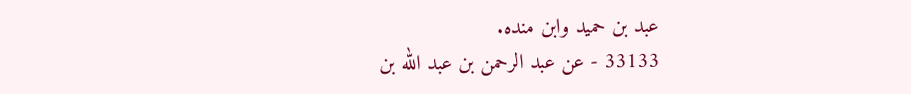عبد بن حميد وابن منده.
33133 - عن عبد الرحمن بن عبد الله بن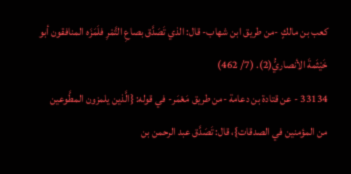كعب بن مالكٍ -من طريق ابن شهاب- قال: الذي تَصَدَّق بصاعِ التَّمْرِ فلَمَزَه المنافقون أبو خَيْثَمةَ الأنصاريُّ(2). (7/ 462)
33134 - عن قتادة بن دعامة -من طريق مَعْمَر- في قوله: {الَّذين يلمزون المطَّوعين من المؤمنين في الصدقات}، قال: تَصَدَّق عبد الرحمن بن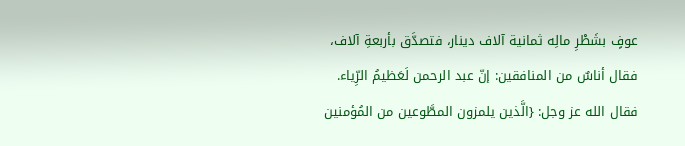عوفٍ بشَطْرِ مالِه ثمانية آلاف دينار، فتصدَّق بأربعةِ آلاف، فقال أناسٌ من المنافقين: إنّ عبد الرحمن لَعَظيمُ الرِّياء. فقال الله عز وجل: {الَّذين يلمزون المطَّوعين من المُؤمنين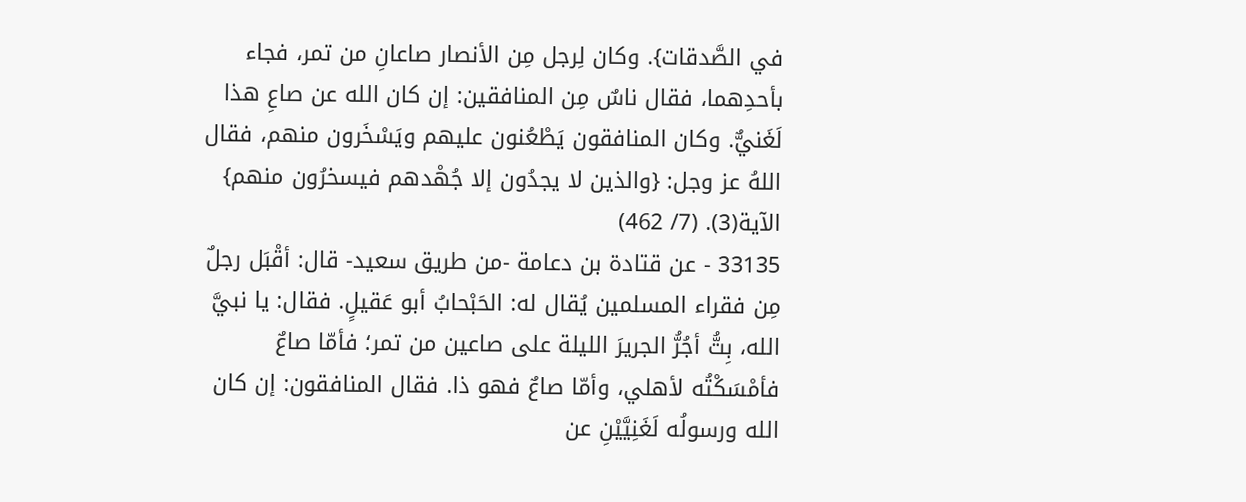في الصَّدقات}. وكان لِرجل مِن الأنصار صاعانِ من تمر، فجاء بأحدِهما، فقال ناسٌ مِن المنافقين: إن كان الله عن صاعِ هذا لَغَنيٌّ. وكان المنافقون يَطْعُنون عليهم ويَسْخَرون منهم، فقال اللهُ عز وجل: {والذين لا يجدُون إلا جُهْدهم فيسخرُون منهم} الآية(3). (7/ 462)
33135 - عن قتادة بن دعامة -من طريق سعيد- قال: أقْبَل رجلٌ مِن فقراء المسلمين يُقال له: الحَبْحابُ أبو عَقيلٍ. فقال: يا نبيَّ الله، بِتُّ أجُرُّ الجريرَ الليلة على صاعين من تمر؛ فأمّا صاعٌ فأمْسَكْتُه لأهلي، وأمّا صاعٌ فهو ذا. فقال المنافقون: إن كان الله ورسولُه لَغَنِيَّيْنِ عن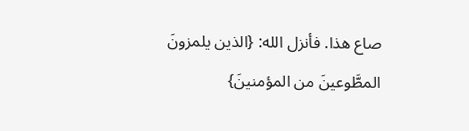صاع هذا. فأنزل الله: {الذين يلمزونَ المطَّوعينَ من المؤمنينَ}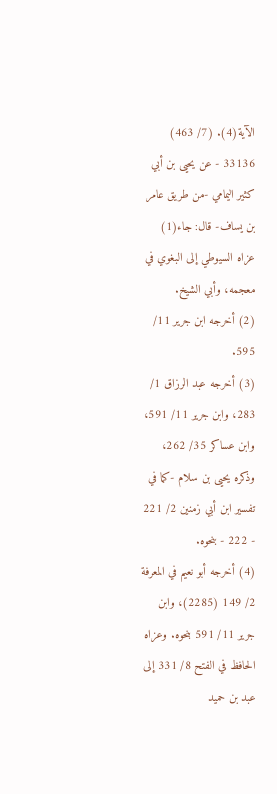الآية(4). (7/ 463)
33136 - عن يحيى بن أبي كثير اليمامي -من طريق عامر بن يساف- قال: جاء(1) عزاه السيوطي إلى البغوي في معجمه، وأبي الشيخ.
(2) أخرجه ابن جرير 11/ 595.
(3) أخرجه عبد الرزاق 1/ 283، وابن جرير 11/ 591، وابن عساكر 35/ 262، وذكره يحيى بن سلام -كما في تفسير ابن أبي زمنين 2/ 221 - 222 - بنحوه.
(4) أخرجه أبو نعيم في المعرفة 2/ 149 (2285)، وابن جرير 11/ 591 بنحوه. وعزاه الحافظ في الفتح 8/ 331 إلى عبد بن حميد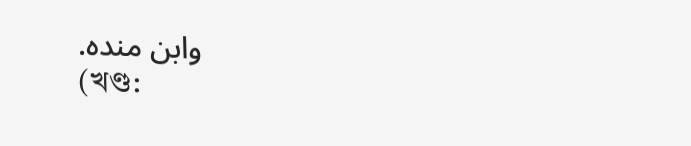وابن منده.
(খণ্ড: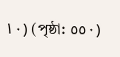١٠) (পৃষ্ঠা: ٥٥٠)